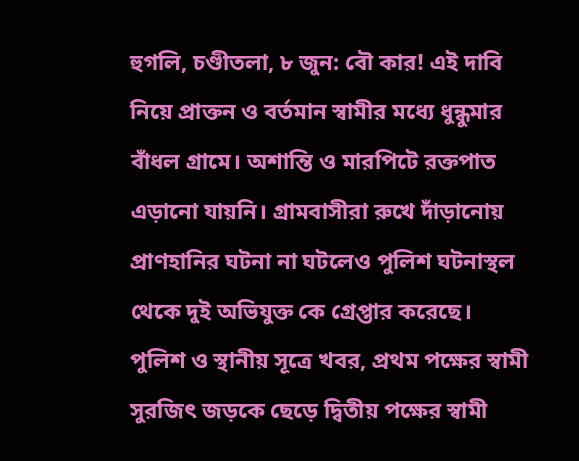হুগলি, চণ্ডীতলা, ৮ জুন: বৌ কার! এই দাবি নিয়ে প্রাক্তন ও বর্তমান স্বামীর মধ্যে ধুন্ধুমার বাঁধল গ্রামে। অশান্তি ও মারপিটে রক্তপাত এড়ানো যায়নি। গ্রামবাসীরা রুখে দাঁড়ানোয় প্রাণহানির ঘটনা না ঘটলেও পুলিশ ঘটনাস্থল থেকে দুই অভিযুক্ত কে গ্রেপ্তার করেছে।
পুলিশ ও স্থানীয় সূত্রে খবর, প্রথম পক্ষের স্বামী সুরজিৎ জড়কে ছেড়ে দ্বিতীয় পক্ষের স্বামী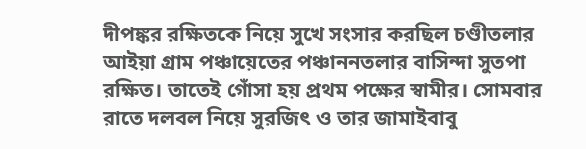দীপঙ্কর রক্ষিতকে নিয়ে সুখে সংসার করছিল চণ্ডীতলার আইয়া গ্রাম পঞ্চায়েতের পঞ্চাননতলার বাসিন্দা সুতপা রক্ষিত। তাতেই গোঁসা হয় প্রথম পক্ষের স্বামীর। সোমবার রাতে দলবল নিয়ে সুরজিৎ ও তার জামাইবাবু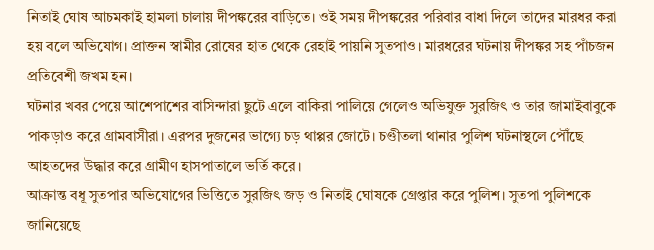নিতাই ঘোষ আচমকাই হামলা চালায় দীপঙ্করের বাড়িতে। ওই সময় দীপঙ্করের পরিবার বাধা দিলে তাদের মারধর করা হয় বলে অভিযোগ। প্রাক্তন স্বামীর রোষের হাত থেকে রেহাই পায়নি সুতপাও। মারধরের ঘটনায় দীপঙ্কর সহ পাঁচজন প্রতিবেশী জখম হন।
ঘটনার খবর পেয়ে আশেপাশের বাসিন্দারা ছুটে এলে বাকিরা পালিয়ে গেলেও অভিযুক্ত সুরজিৎ ও তার জামাইবাবুকে পাকড়াও করে গ্রামবাসীরা। এরপর দুজনের ভাগ্যে চড় থাপ্পর জোটে। চণ্ডীতলা থানার পুলিশ ঘটনাস্থলে পৌঁছে আহতদের উদ্ধার করে গ্রামীণ হাসপাতালে ভর্তি করে।
আক্রান্ত বধূ সুতপার অভিযোগের ভিত্তিতে সুরজিৎ জড় ও নিতাই ঘোষকে গ্রেপ্তার করে পুলিশ। সুতপা পুলিশকে জানিয়েছে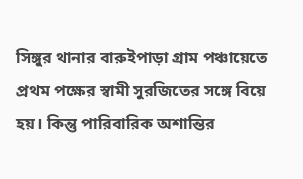সিঙ্গুর থানার বারুইপাড়া গ্রাম পঞ্চায়েতে প্রথম পক্ষের স্বামী সুরজিতের সঙ্গে বিয়ে হয়। কিন্তু পারিবারিক অশান্তির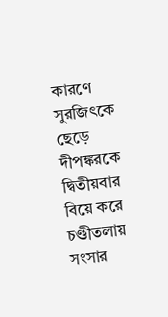কারণে সুরজিৎকে ছেড়ে দীপঙ্করকে দ্বিতীয়বার বিয়ে করে চণ্ডীতলায় সংসার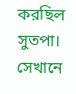করছিল সুতপা। সেখানে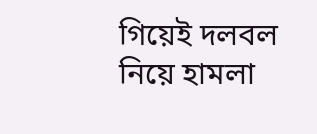গিয়েই দলবল নিয়ে হামলা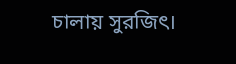চালায় সুরজিৎ।